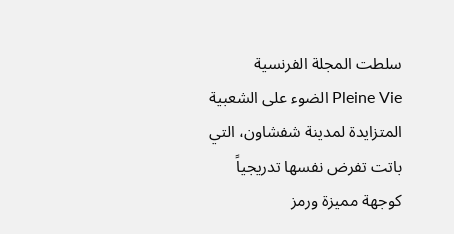سلطت المجلة الفرنسية Pleine Vie الضوء على الشعبية المتزايدة لمدينة شفشاون، التي باتت تفرض نفسها تدريجياً كوجهة مميزة ورمز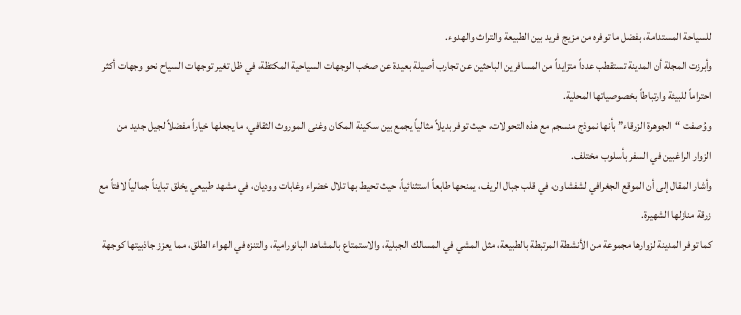للسياحة المستدامة، بفضل ما توفره من مزيج فريد بين الطبيعة والتراث والهدوء.
وأبرزت المجلة أن المدينة تستقطب عدداً متزايداً من المسافرين الباحثين عن تجارب أصيلة بعيدة عن صخب الوجهات السياحية المكتظة، في ظل تغير توجهات السياح نحو وجهات أكثر احتراماً للبيئة وارتباطاً بخصوصياتها المحلية.
ووُصفت “الجوهرة الزرقاء” بأنها نموذج منسجم مع هذه التحولات، حيث توفر بديلاً مثالياً يجمع بين سكينة المكان وغنى الموروث الثقافي، ما يجعلها خياراً مفضلاً لجيل جديد من الزوار الراغبين في السفر بأسلوب مختلف.
وأشار المقال إلى أن الموقع الجغرافي لشفشاون، في قلب جبال الريف، يمنحها طابعاً استثنائياً، حيث تحيط بها تلال خضراء وغابات ووديان، في مشهد طبيعي يخلق تبايناً جمالياً لافتاً مع زرقة منازلها الشهيرة.
كما توفر المدينة لزوارها مجموعة من الأنشطة المرتبطة بالطبيعة، مثل المشي في المسالك الجبلية، والاستمتاع بالمشاهد البانورامية، والتنزه في الهواء الطلق، مما يعزز جاذبيتها كوجهة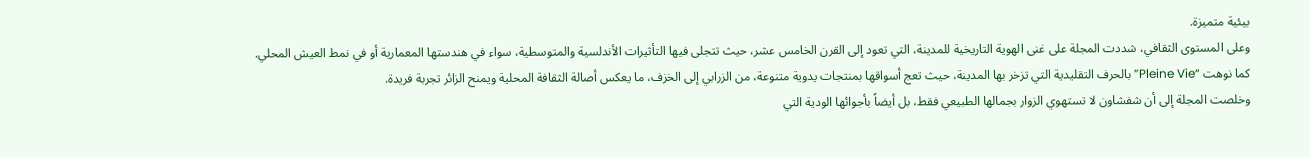بيئية متميزة.
وعلى المستوى الثقافي، شددت المجلة على غنى الهوية التاريخية للمدينة، التي تعود إلى القرن الخامس عشر، حيث تتجلى فيها التأثيرات الأندلسية والمتوسطية، سواء في هندستها المعمارية أو في نمط العيش المحلي.
كما نوهت “Pleine Vie” بالحرف التقليدية التي تزخر بها المدينة، حيث تعج أسواقها بمنتجات يدوية متنوعة، من الزرابي إلى الخزف، ما يعكس أصالة الثقافة المحلية ويمنح الزائر تجربة فريدة.
وخلصت المجلة إلى أن شفشاون لا تستهوي الزوار بجمالها الطبيعي فقط، بل أيضاً بأجوائها الودية التي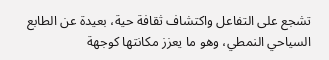تشجع على التفاعل واكتشاف ثقافة حية، بعيدة عن الطابع السياحي النمطي، وهو ما يعزز مكانتها كوجهة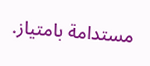مستدامة بامتياز.